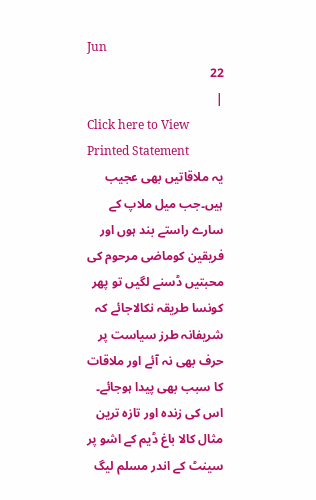Jun
22
|
Click here to View Printed Statement
یہ ملاقاتیں بھی عجیب ہیں۔جب میل ملاپ کے سارے راستے بند ہوں اور فریقین کوماضی مرحوم کی محبتیں ڈسنے لگیں تو پھر کونسا طریقہ نکالاجائے کہ شریفانہ طرز سیاست پر حرف بھی نہ آئے اور ملاقات کا سبب بھی پیدا ہوجائے۔ اس کی زندہ اور تازہ ترین مثال کالا باغ ڈیم کے اشو پر سینٹ کے اندر مسلم لیگ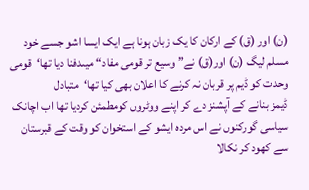(ن) اور (ق) کے ارکان کا یک زبان ہونا ہے ایک ایسا اشو جسے خود مسلم لیگ (ن) اور(ق) نے”وسیع تر قومی مفاد“ میںدفنا دیا تھا‘قومی وحدت کو ڈیم پر قربان نہ کرنے کا اعلان بھی کیا تھا‘متبادل
ڈیمز بنانے کے آپشنز دے کر اپنے ووٹروں کومطمئن کردیا تھا اب اچانک سیاسی گورکنوں نے اس مردہ ایشو کے استخوان کو وقت کے قبرستان سے کھود کر نکالا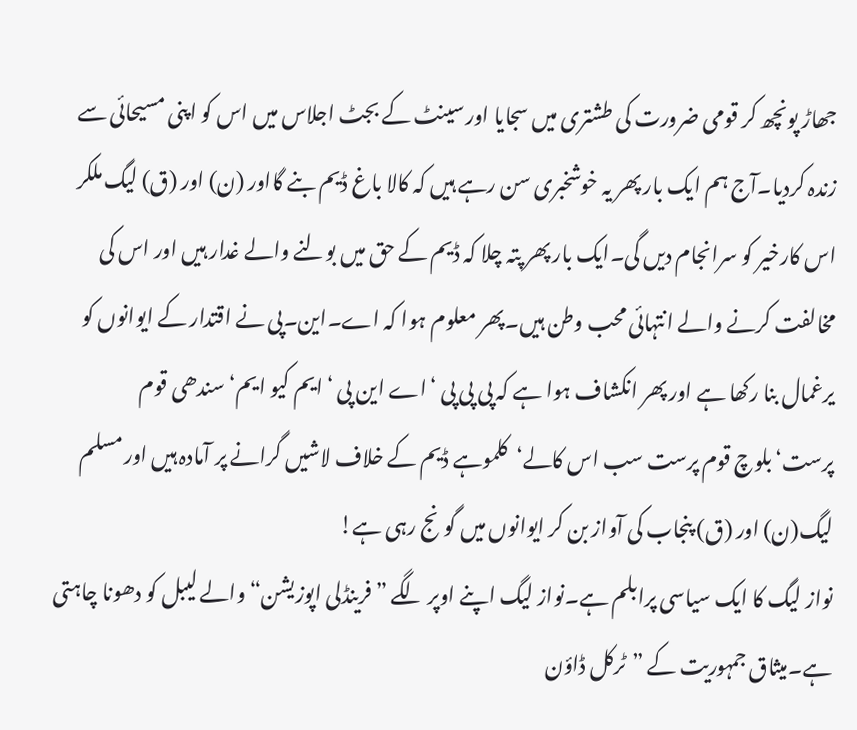جھاڑ پونچھ کر قومی ضرورت کی طشتری میں سجایا اور سینٹ کے بجٹ اجلاس میں اس کو اپنی مسیحائی سے زندہ کردیا۔آج ہم ایک بار پھر یہ خوشخبری سن رہے ہیں کہ کالا باغ ڈیم بنے گااور (ن) اور (ق) لیگ ملکر اس کارخیر کو سرانجام دیں گی۔ایک بار پھر پتہ چلا کہ ڈیم کے حق میں بولنے والے غدار ہیں اور اس کی مخالفت کرنے والے انتہائی محب وطن ہیں۔پھر معلوم ہوا کہ اے۔این۔پی نے اقتدار کے ایوانوں کو یرغمال بنا رکھا ہے اور پھر انکشاف ہوا ہے کہ پی پی پی ‘اے این پی ‘ایم کیو ایم‘سندھی قوم پرست‘بلوچ قوم پرست سب اس کالے‘کلموہے ڈیم کے خلاف لاشیں گرانے پر آمادہ ہیں اور مسلم لیگ(ن) اور (ق) پنجاب کی آواز بن کر ایوانوں میں گونج رہی ہے!
نواز لیگ کا ایک سیاسی پرابلم ہے۔نواز لیگ اپنے اوپر لگے ”فرینڈلی اپوزیشن“ والے لیبل کو دھونا چاہتی ہے۔میثاق جمہوریت کے ”ٹرکل ڈاؤن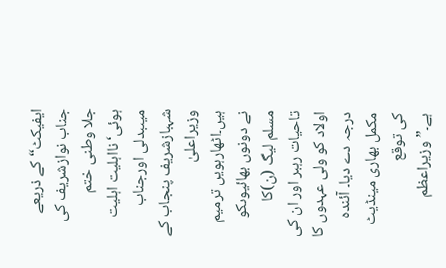ایفیکٹ“ کے ذریعے جناب نوازشریف کی جلا وطنی ختم ہوئی‘نااہلیت اہلیت میںبدلی اورجناب شہبازشریف پنجاب کے وزیراعلیٰ ہیں۔اٹھارہویں ترمیم نے دونوں بھائیوںکو مسلم لیگ (ن)کا تاحیات رہبر اور ان کی اولاد کو ولی عہدوں کا درجہ دے دیا۔ آئندہ مکمل بھاری مینڈیٹ کی توقع ہے۔”وزیراعظم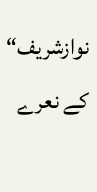نوازشریف“ کے نعرے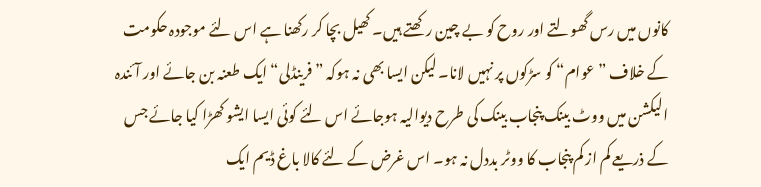کانوں میں رس گھولتے اور روح کو بے چین رکھتے ہیں۔ کھیل بچا کر رکھنا ہے اس لئے موجودہ حکومت کے خلاف ”عوام“ کو سڑکوں پر نہیں لانا۔ لیکن ایسا بھی نہ ہوکہ ”فرینڈلی“ ایک طعنہ بن جائے اور آئندہ الیکشن میں ووٹ بینک پنجاب بینک کی طرح دیوالیہ ہوجائے اس لئے کوئی ایسا ایشو کھڑا کیا جائے جس کے ذریعے کم از کم پنجاب کا ووٹر بددل نہ ہو۔ اس غرض کے لئے کالا باغ ڈیم ایک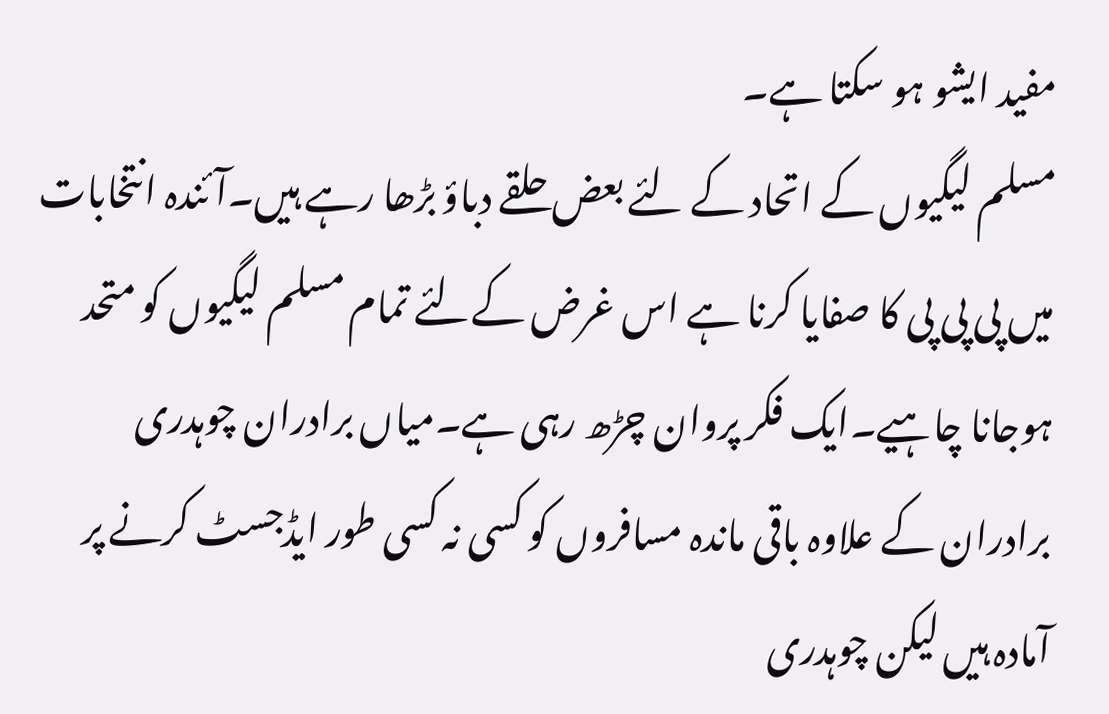مفید ایشو ہو سکتا ہے۔
مسلم لیگیوں کے اتحاد کے لئے بعض حلقے دباؤ بڑھا رہے ہیں۔آئندہ انتخابات میں پی پی پی کا صفایا کرنا ہے اس غرض کےلئے تمام مسلم لیگیوں کو متحد ہوجانا چاہیے۔ایک فکر پروان چڑھ رہی ہے۔میاں برادران چوہدری برادران کے علاوہ باقی ماندہ مسافروں کو کسی نہ کسی طور ایڈجسٹ کرنے پر آمادہ ہیں لیکن چوہدری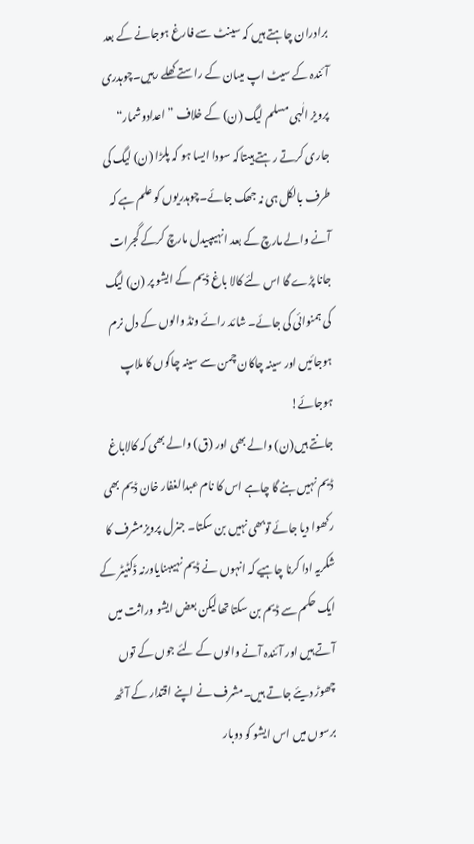برادران چاہتے ہیں کہ سینٹ سے فارغ ہوجانے کے بعد آئندہ کے سیٹ اپ میںان کے راستے کھلے رہیں۔چوہدری پرویز الٰہی مسلم لیگ (ن) کے خلاف ”اعدادوشمار“ جاری کرتے رہتے ہیںتاکہ سودا ایسا ہو کہ پلڑا (ن) لیگ کی طرف بالکل ہی نہ جھک جائے۔چوہدریوں کو علم ہے کہ آنے والے مارچ کے بعد انہیںپیدل مارچ کرکے گجرات جانا پڑے گا اس لئے کالا باغ ڈیم کے ایشو پر (ن) لیگ کی ہمنوائی کی جائے۔ شائد رائے ونڈ والوں کے دل نرم ہوجائیں اور سینہ چاکان چمن سے سینہ چاکوں کا ملاپ ہوجائے!
جانتے ہیں(ن) والے بھی اور (ق) والے بھی کہ کالاباغ ڈیم نہیں بنے گا چاہے اس کا نام عبدالغفار خان ڈیم بھی رکھوا دیا جائے توبھی نہیں بن سکتا۔ جنرل پرویزمشرف کا شکریہ ادا کرنا چاہیے کہ انہوں نے ڈیم نہیںبنایاورنہ ڈکٹیٹر کے ایک حکم سے ڈیم بن سکتا تھالیکن بعض ایشو وراثت میں آتے ہیں اور آئندہ آنے والوں کے لئے جوں کے توں چھوڑ دیئے جاتے ہیں۔مشرف نے اپنے اقتدار کے آٹھ برسوں میں اس ایشو کو دوبار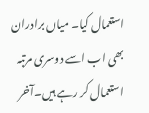استعمال کیا۔ میاں برادران بھی اب اسے دوسری مرتبہ استعمال کر رہے ہیں۔آخر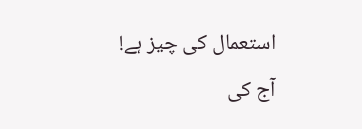استعمال کی چیز ہے!
آج کی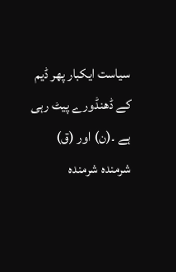سیاست ایکبار پھر ڈیم کے ڈھنڈورے پیٹ رہی ہے ۔(ن) اور (ق) شرمندہ شرمندہ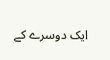ایک دوسرے کے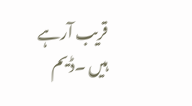قریب آرہے ہیں ۔ڈیم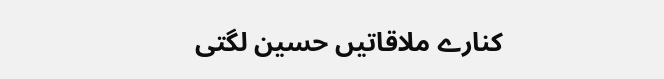کنارے ملاقاتیں حسین لگتی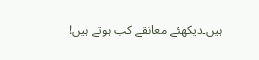ہیں۔دیکھئے معانقے کب ہوتے ہیں!